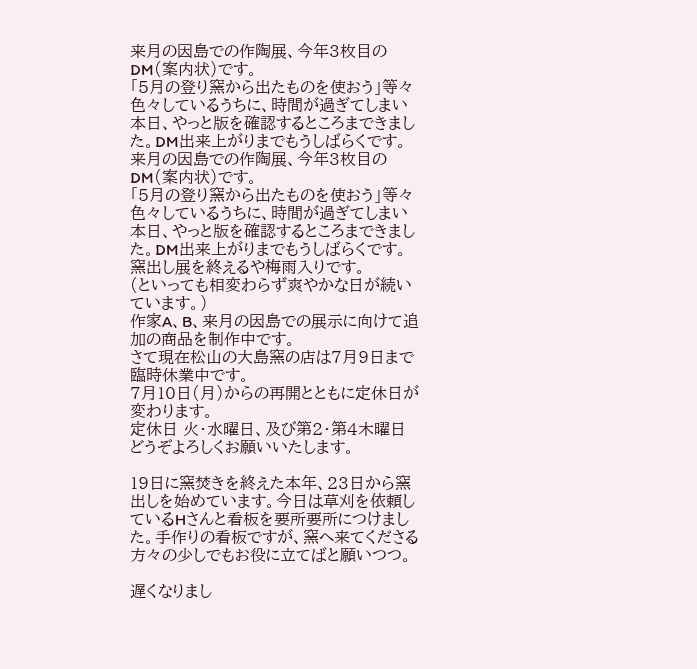来月の因島での作陶展、今年3枚目のDM(案内状)です。
「5月の登り窯から出たものを使おう」等々色々しているうちに、時間が過ぎてしまい
本日、やっと版を確認するところまできました。DM出来上がりまでもうしばらくです。
来月の因島での作陶展、今年3枚目のDM(案内状)です。
「5月の登り窯から出たものを使おう」等々色々しているうちに、時間が過ぎてしまい
本日、やっと版を確認するところまできました。DM出来上がりまでもうしばらくです。
窯出し展を終えるや梅雨入りです。
(といっても相変わらず爽やかな日が続いています。)
作家A、B、来月の因島での展示に向けて追加の商品を制作中です。
さて現在松山の大島窯の店は7月9日まで臨時休業中です。
7月10日(月)からの再開とともに定休日が変わります。
定休日 火・水曜日、及び第2・第4木曜日
どうぞよろしくお願いいたします。

19日に窯焚きを終えた本年、23日から窯出しを始めています。今日は草刈を依頼しているHさんと看板を要所要所につけました。手作りの看板ですが、窯へ来てくださる方々の少しでもお役に立てばと願いつつ。

遅くなりまし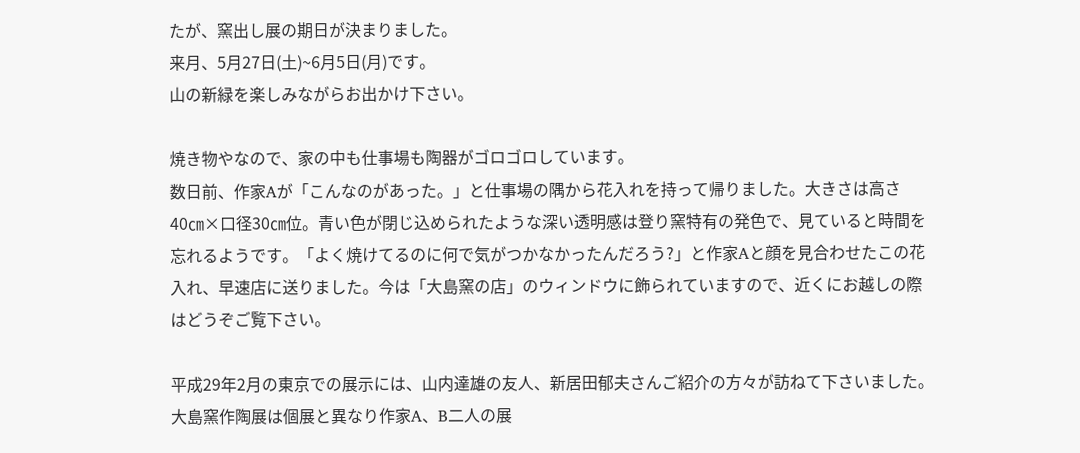たが、窯出し展の期日が決まりました。
来月、5月27日(土)~6月5日(月)です。
山の新緑を楽しみながらお出かけ下さい。

焼き物やなので、家の中も仕事場も陶器がゴロゴロしています。
数日前、作家Aが「こんなのがあった。」と仕事場の隅から花入れを持って帰りました。大きさは高さ40㎝×口径30㎝位。青い色が閉じ込められたような深い透明感は登り窯特有の発色で、見ていると時間を忘れるようです。「よく焼けてるのに何で気がつかなかったんだろう?」と作家Aと顔を見合わせたこの花入れ、早速店に送りました。今は「大島窯の店」のウィンドウに飾られていますので、近くにお越しの際はどうぞご覧下さい。

平成29年2月の東京での展示には、山内達雄の友人、新居田郁夫さんご紹介の方々が訪ねて下さいました。大島窯作陶展は個展と異なり作家A、B二人の展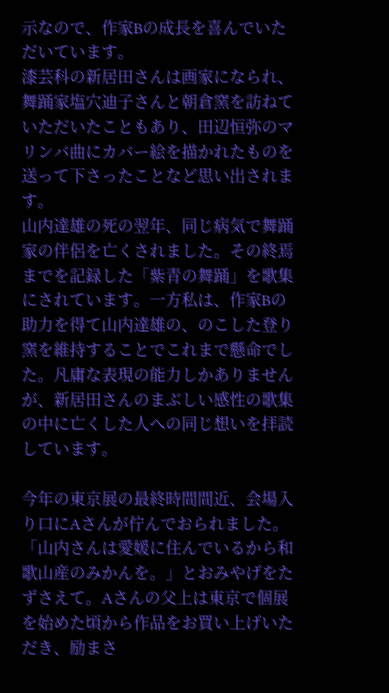示なので、作家Bの成長を喜んでいただいています。
漆芸科の新居田さんは画家になられ、舞踊家塩穴迪子さんと朝倉窯を訪ねていただいたこともあり、田辺恒弥のマリンバ曲にカバー絵を描かれたものを送って下さったことなど思い出されます。
山内達雄の死の翌年、同じ病気で舞踊家の伴侶を亡くされました。その終焉までを記録した「紫青の舞踊」を歌集にされています。一方私は、作家Bの助力を得て山内達雄の、のこした登り窯を維持することでこれまで懸命でした。凡庸な表現の能力しかありませんが、新居田さんのまぶしい感性の歌集の中に亡くした人への同じ想いを拝読しています。

今年の東京展の最終時間間近、会場入り口にAさんが佇んでおられました。「山内さんは愛媛に住んでいるから和歌山産のみかんを。」とおみやげをたずさえて。Aさんの父上は東京で個展を始めた頃から作品をお買い上げいただき、励まさ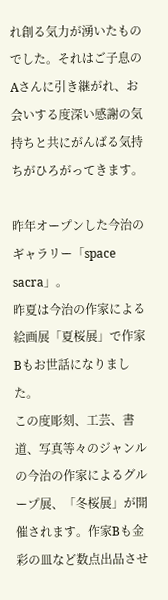れ創る気力が湧いたものでした。それはご子息のAさんに引き継がれ、お会いする度深い感謝の気持ちと共にがんばる気持ちがひろがってきます。

昨年オープンした今治のギャラリー「space sacra」。
昨夏は今治の作家による絵画展「夏桜展」で作家Bもお世話になりました。
この度彫刻、工芸、書道、写真等々のジャンルの今治の作家によるグループ展、「冬桜展」が開催されます。作家Bも金彩の皿など数点出品させ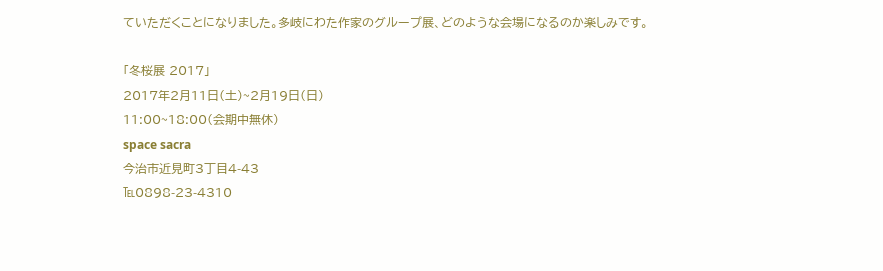ていただくことになりました。多岐にわた作家のグループ展、どのような会場になるのか楽しみです。

「冬桜展 2017」
2017年2月11日(土)~2月19日(日)
11:00~18:00(会期中無休)
space sacra
今治市近見町3丁目4-43
℡0898-23-4310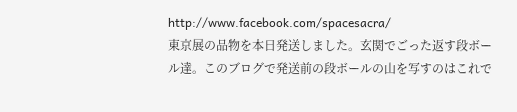http://www.facebook.com/spacesacra/
東京展の品物を本日発送しました。玄関でごった返す段ボール達。このブログで発送前の段ボールの山を写すのはこれで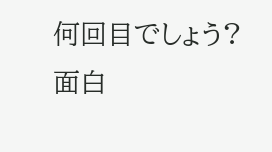何回目でしょう?面白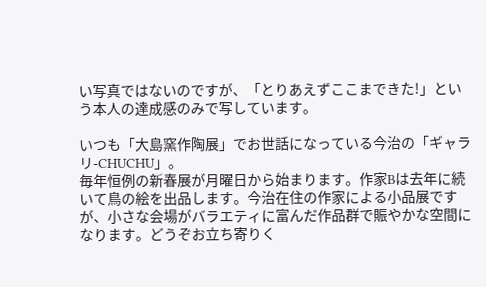い写真ではないのですが、「とりあえずここまできた!」という本人の達成感のみで写しています。

いつも「大島窯作陶展」でお世話になっている今治の「ギャラリ-CHUCHU」。
毎年恒例の新春展が月曜日から始まります。作家Bは去年に続いて鳥の絵を出品します。今治在住の作家による小品展ですが、小さな会場がバラエティに富んだ作品群で賑やかな空間になります。どうぞお立ち寄りく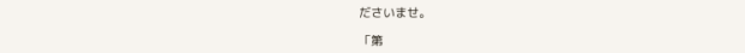ださいませ。

「第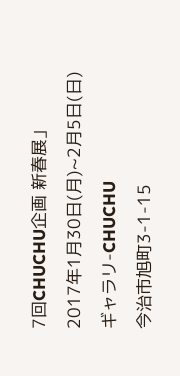7回CHUCHU企画 新春展」
2017年1月30日(月)~2月5日(日)
ギャラリ-CHUCHU
今治市旭町3-1-15